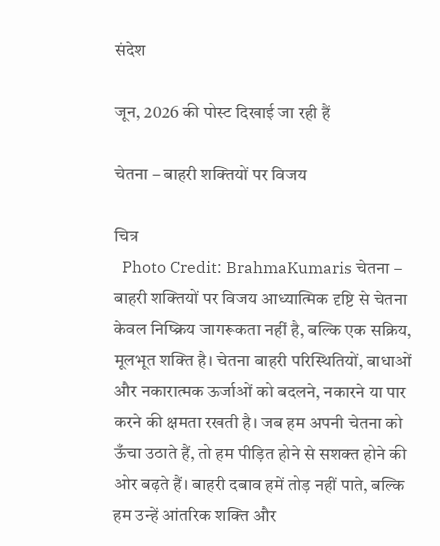संदेश

जून, 2026 की पोस्ट दिखाई जा रही हैं

चेतना – बाहरी शक्तियों पर विजय

चित्र
  Photo Credit: BrahmaKumaris चेतना – बाहरी शक्तियों पर विजय आध्यात्मिक दृष्टि से चेतना केवल निष्क्रिय जागरूकता नहीं है, बल्कि एक सक्रिय, मूलभूत शक्ति है। चेतना बाहरी परिस्थितियों, बाधाओं और नकारात्मक ऊर्जाओं को बदलने, नकारने या पार करने की क्षमता रखती है। जब हम अपनी चेतना को ऊँचा उठाते हैं, तो हम पीड़ित होने से सशक्त होने की ओर बढ़ते हैं। बाहरी दबाव हमें तोड़ नहीं पाते, बल्कि हम उन्हें आंतरिक शक्ति और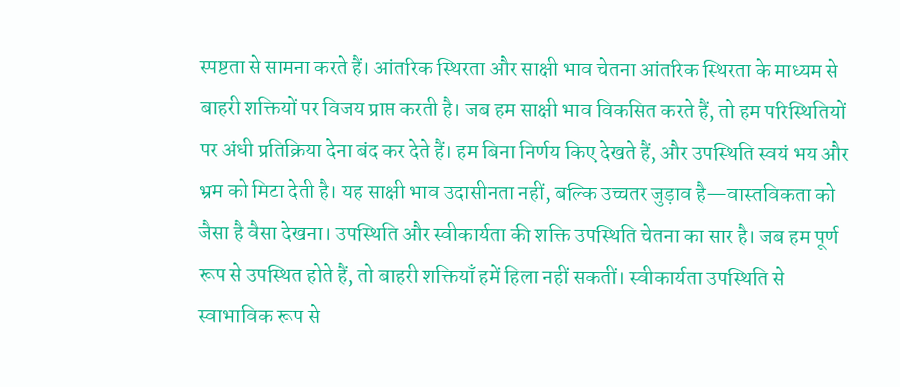स्पष्टता से सामना करते हैं। आंतरिक स्थिरता और साक्षी भाव चेतना आंतरिक स्थिरता के माध्यम से बाहरी शक्तियों पर विजय प्राप्त करती है। जब हम साक्षी भाव विकसित करते हैं, तो हम परिस्थितियों पर अंधी प्रतिक्रिया देना बंद कर देते हैं। हम बिना निर्णय किए देखते हैं, और उपस्थिति स्वयं भय और भ्रम को मिटा देती है। यह साक्षी भाव उदासीनता नहीं, बल्कि उच्चतर जुड़ाव है—वास्तविकता को जैसा है वैसा देखना। उपस्थिति और स्वीकार्यता की शक्ति उपस्थिति चेतना का सार है। जब हम पूर्ण रूप से उपस्थित होते हैं, तो बाहरी शक्तियाँ हमें हिला नहीं सकतीं। स्वीकार्यता उपस्थिति से स्वाभाविक रूप से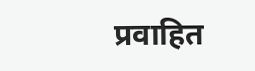प्रवाहित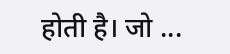होती है। जो ...